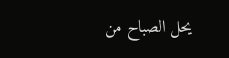يحل الصباح من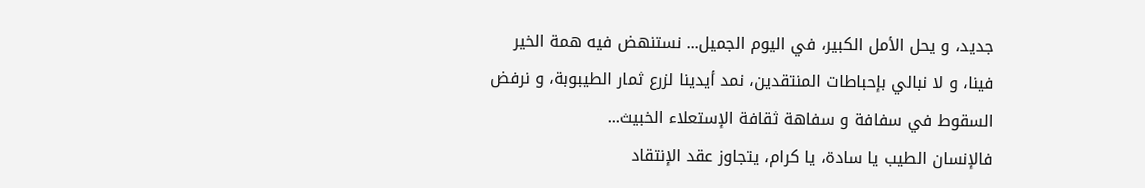جديد، و يحل الأمل الكبير، في اليوم الجميل... نستنهض فيه همة الخير فينا، و لا نبالي بإحباطات المنتقدين، نمد أيدينا لزرع ثمار الطيبوبة، و نرفض السقوط في سفافة و سفاهة ثقافة الإستعلاء الخبيث...
فالإنسان الطيب يا سادة، يا كرام، يتجاوز عقد الإنتقاد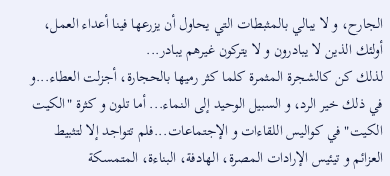الجارح، و لا يبالي بالمثبطات التي يحاول أن يزرعها فينا أعداء العمل، أولئك الذين لا يبادرون و لا يتركون غيرهم يبادر...
لذلك كن كالشجرة المثمرة كلما كثر رميها بالحجارة، أجزلت العطاء...و في ذلك خير الرد، و السبيل الوحيد إلى النماء... أما تلون و كثرة "الكيت الكيت" في كواليس اللقاءات و الإجتماعات...فلم تتواجد إلا لتثبيط العزائم و تيئيس الإرادات المصرة، الهادفة، البناءة، المتمسكة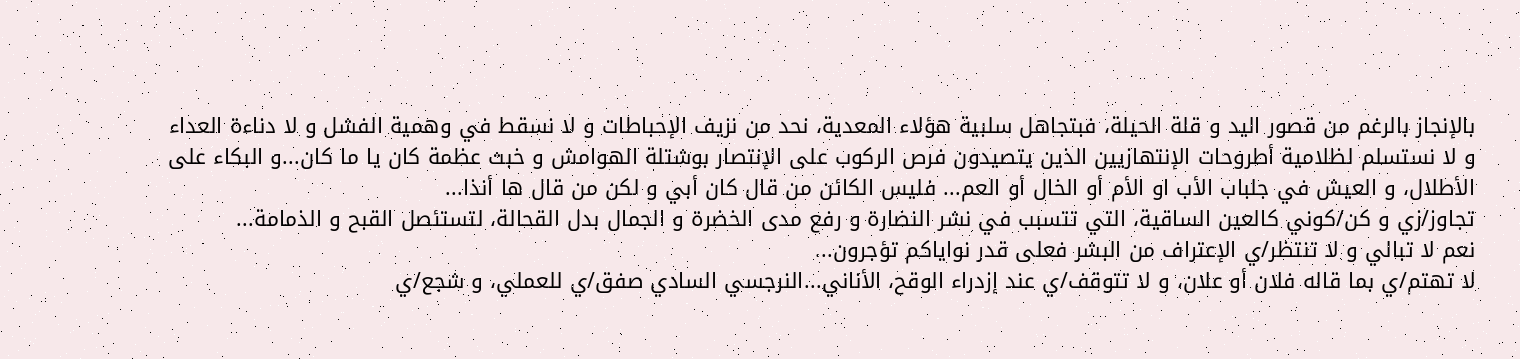بالإنجاز بالرغم من قصور اليد و قلة الحيلة، فبتجاهل سلبية هؤلاء المعدية، نحد من نزيف الإحباطات و لا نسقط في وهمية الفشل و لا دناءة العداء و لا نستسلم لظلامية أطروحات الإنتهازيين الذين يتصيدون فرص الركوب على الإنتصار بوشتلة الهوامش و خبث عظمة كان يا ما كان...و البكاء على الأطلال، و العيش في جلباب الأب او الأم أو الخال أو العم... فليس الكائن من قال كان أبي و لكن من قال ها أنذا...
تجاوز/زي و كن/كوني كالعين الساقية، التي تتسبب في نشر النضارة و رفع مدى الخضرة و الجمال بدل القحالة، لتستئصل القبح و الذمامة...
نعم لا تبالي و لا تنتظر/ي الإعتراف من البشر فعلى قدر نواياكم تؤجرون...
لا تهتم/ي بما قاله فلان أو علان، و لا تتوقف/ي عند إزدراء الوقح، الأناني...النرجسي السادي صفق/ي للعملي، و شجع/ي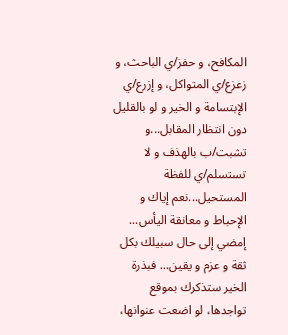المكافح، و حفز/ي الباحث، و زعزع/ي المتواكل، و إزرع/ي الإبتسامة و الخير و لو بالقليل دون انتظار المقابل...و تشبت/ب بالهذف و لا تستسلم/ي للفظة المستحيل...نعم إياك و الإحباط و معانقة اليأس... إمضي إلى حال سبيلك بكل ثقة و عزم و يقين... فبذرة الخير ستذكرك بموقع تواجدها، لو اضعت عنوانها،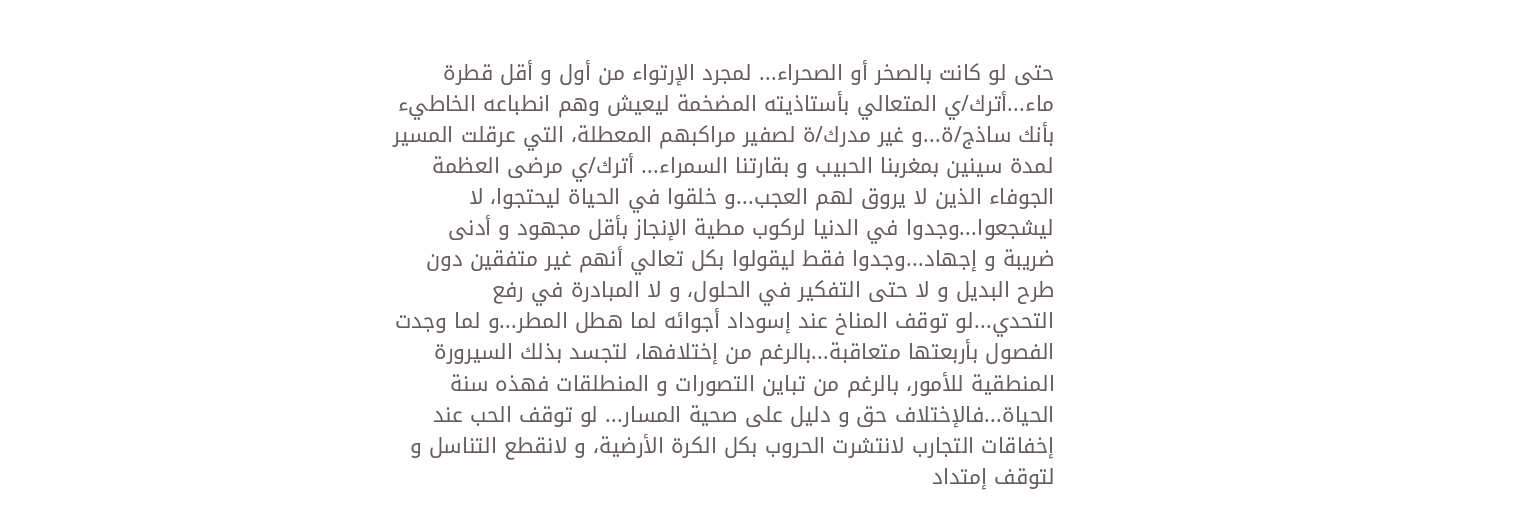حتى لو كانت بالصخر أو الصحراء... لمجرد الإرتواء من أول و أقل قطرة ماء...أترك/ي المتعالي بأستاذيته المضخمة ليعيش وهم انطباعه الخاطيء بأنك ساذج/ة...و غير مدرك/ة لصفير مراكبهم المعطلة، التي عرقلت المسير لمدة سينين بمغربنا الحبيب و بقارتنا السمراء... أترك/ي مرضى العظمة الجوفاء الذين لا يروق لهم العجب...و خلقوا في الحياة ليحتجوا، لا ليشجعوا...وجدوا في الدنيا لركوب مطية الإنجاز بأقل مجهود و أدنى ضريبة و إجهاد...وجدوا فقط ليقولوا بكل تعالي أنهم غير متفقين دون طرح البديل و لا حتى التفكير في الحلول، و لا المبادرة في رفع التحدي...لو توقف المناخ عند إسوداد أجوائه لما هطل المطر...و لما وجدت الفصول بأربعتها متعاقبة...بالرغم من إختلافها، لتجسد بذلك السيرورة المنطقية للأمور، بالرغم من تباين التصورات و المنطلقات فهذه سنة الحياة...فالإختلاف حق و دليل على صحية المسار... لو توقف الحب عند إخفاقات التجارب لانتشرت الحروب بكل الكرة الأرضية، و لانقطع التناسل و لتوقف إمتداد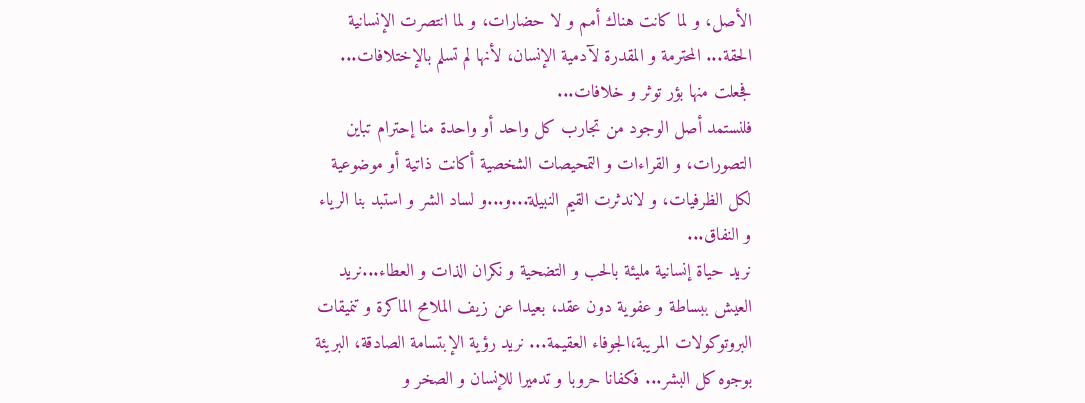الأصل، و لما كانت هناك أمم و لا حضارات، و لما انتصرت الإنسانية الحقة... المحترمة و المقدرة لآدمية الإنسان، لأنها لم تسلم بالإختلافات... فجعلت منها بؤر توثر و خلافات...
فلنستمد أصل الوجود من تجارب كل واحد أو واحدة منا إحترام تباين التصورات، و القراءات و التمحيصات الشخصية أكانت ذاتية أو موضوعية لكل الظرفيات، و لاندثرت القيم النبيلة...و...و لساد الشر و استبد بنا الرياء و النفاق...
نريد حياة إنسانية مليئة بالحب و التضحية و نكران الذات و العطاء...نريد العيش ببساطة و عفوية دون عقد، بعيدا عن زيف الملامح الماكرة و تنميقات البروتوكولات المريبة،الجوفاء العقيمة... نريد رؤية الإبتسامة الصادقة، البريئة بوجوه كل البشر... فكفانا حروبا و تدميرا للإنسان و الصخر و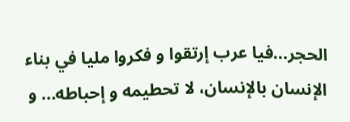الحجر...فيا عرب إرتقوا و فكروا مليا في بناء الإنسان بالإنسان، لا تحطيمه و إحباطه... و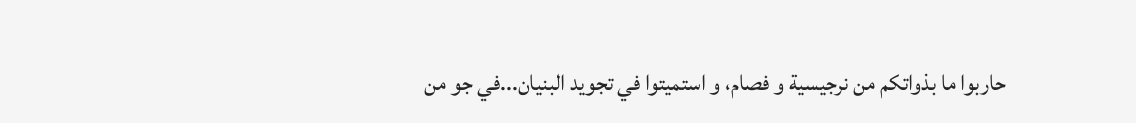حاربوا ما بذواتكم من نرجيسية و فصام، و استميتوا في تجويد البنيان...في جو من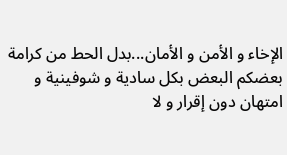الإخاء و الأمن و الأمان...بدل الحط من كرامة بعضكم البعض بكل سادية و شوفينية و امتهان دون إقرار و لا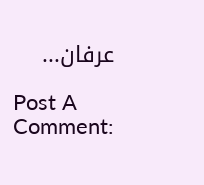عرفان...

Post A Comment: